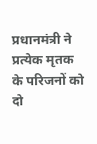प्रधानमंत्री ने प्रत्येक मृतक के परिजनों को दो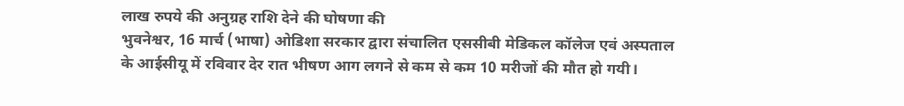लाख रुपये की अनुग्रह राशि देने की घोषणा की
भुवनेश्वर, 16 मार्च (भाषा) ओडिशा सरकार द्वारा संचालित एससीबी मेडिकल कॉलेज एवं अस्पताल के आईसीयू में रविवार देर रात भीषण आग लगने से कम से कम 10 मरीजों की मौत हो गयी।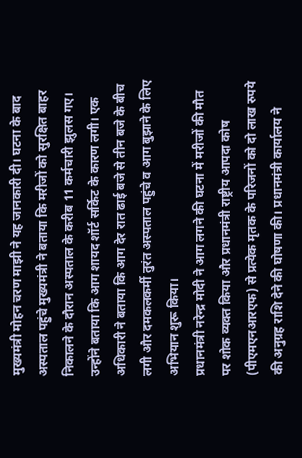मुख्यमंत्री मोहन चरण माझी ने यह जानकारी दी। घटना के बाद अस्पताल पहुंचे मुख्यमंत्री ने बताया कि मरीजों को सुरक्षित बाहर निकालने के दौरान अस्पताल के करीब 11 कर्मचारी झुलस गए। उन्होंने बताया कि आग शायद शॉर्ट सर्किट के कारण लगी। एक अधिकारी ने बताया कि आग देर रात ढाई बजे से तीन बजे के बीच लगी और दमकलकर्मी तुरंत अस्पताल पहुंचे व आग बुझाने के लिए अभियान शुरू किया।
प्रधानमंत्री नरेन्द्र मोदी ने आग लगने की घटना में मरीजों की मौत पर शोक व्यक्त किया और प्रधानमंत्री राष्ट्रीय आपदा कोष (पीएमएनआरएफ) से प्रत्येक मृतक के परिजनों को दो लाख रुपये की अनुग्रह राशि देने की घोषणा की। प्रधानमंत्री कार्यालय ने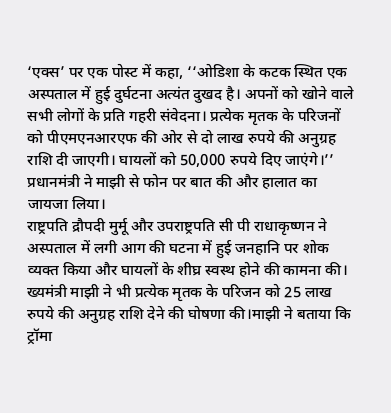‘एक्स’ पर एक पोस्ट में कहा, ‘‘ओडिशा के कटक स्थित एक अस्पताल में हुई दुर्घटना अत्यंत दुखद है। अपनों को खोने वाले सभी लोगों के प्रति गहरी संवेदना। प्रत्येक मृतक के परिजनों को पीएमएनआरएफ की ओर से दो लाख रुपये की अनुग्रह राशि दी जाएगी। घायलों को 50,000 रुपये दिए जाएंगे।’’ प्रधानमंत्री ने माझी से फोन पर बात की और हालात का जायजा लिया।
राष्ट्रपति द्रौपदी मुर्मू और उपराष्ट्रपति सी पी राधाकृष्णन ने अस्पताल में लगी आग की घटना में हुई जनहानि पर शोक व्यक्त किया और घायलों के शीघ्र स्वस्थ होने की कामना की।
ख्यमंत्री माझी ने भी प्रत्येक मृतक के परिजन को 25 लाख रुपये की अनुग्रह राशि देने की घोषणा की।माझी ने बताया कि ट्रॉमा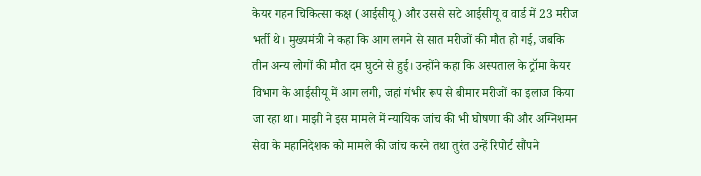केयर गहन चिकित्सा कक्ष (आईसीयू) और उससे सटे आईसीयू व वार्ड में 23 मरीज भर्ती थे। मुख्यमंत्री ने कहा कि आग लगने से सात मरीजों की मौत हो गई, जबकि तीन अन्य लोगों की मौत दम घुटने से हुई। उन्होंने कहा कि अस्पताल के ट्रॉमा केयर विभाग के आईसीयू में आग लगी, जहां गंभीर रूप से बीमार मरीजों का इलाज किया जा रहा था। माझी ने इस मामले में न्यायिक जांच की भी घोषणा की और अग्निशमन सेवा के महानिदेशक को मामले की जांच करने तथा तुरंत उन्हें रिपोर्ट सौंपने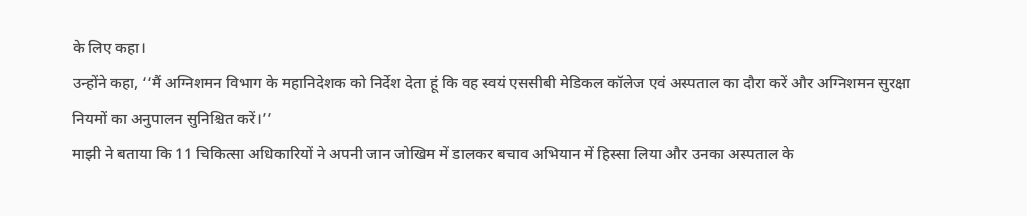के लिए कहा।
उन्होंने कहा, ‘‘मैं अग्निशमन विभाग के महानिदेशक को निर्देश देता हूं कि वह स्वयं एससीबी मेडिकल कॉलेज एवं अस्पताल का दौरा करें और अग्निशमन सुरक्षा नियमों का अनुपालन सुनिश्चित करें।’’
माझी ने बताया कि 11 चिकित्सा अधिकारियों ने अपनी जान जोखिम में डालकर बचाव अभियान में हिस्सा लिया और उनका अस्पताल के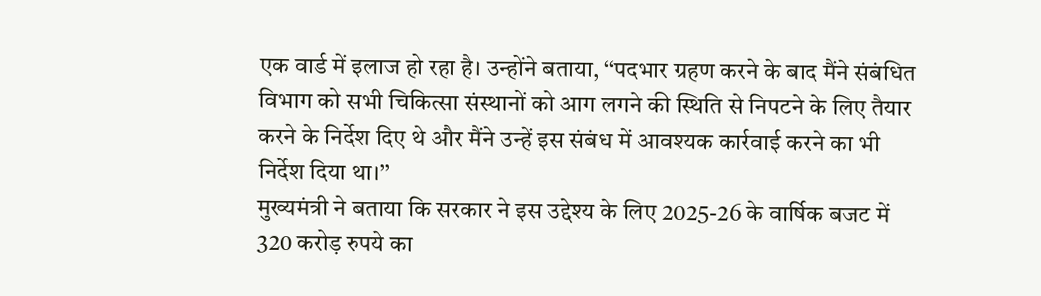एक वार्ड में इलाज हो रहा है। उन्होंने बताया, ‘‘पदभार ग्रहण करने के बाद मैंने संबंधित विभाग को सभी चिकित्सा संस्थानों को आग लगने की स्थिति से निपटने के लिए तैयार करने के निर्देश दिए थे और मैंने उन्हें इस संबंध में आवश्यक कार्रवाई करने का भी निर्देश दिया था।’’
मुख्यमंत्री ने बताया कि सरकार ने इस उद्देश्य के लिए 2025-26 के वार्षिक बजट में 320 करोड़ रुपये का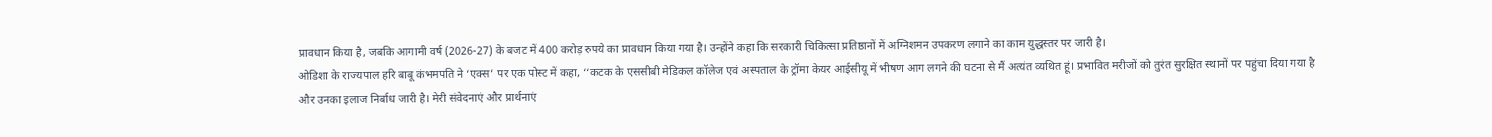प्रावधान किया है, जबकि आगामी वर्ष (2026-27) के बजट में 400 करोड़ रुपये का प्रावधान किया गया है। उन्होंने कहा कि सरकारी चिकित्सा प्रतिष्ठानों में अग्निशमन उपकरण लगाने का काम युद्धस्तर पर जारी है।
ओडिशा के राज्यपाल हरि बाबू कंभमपति ने ‘एक्स’ पर एक पोस्ट में कहा, ‘‘कटक के एससीबी मेडिकल कॉलेज एवं अस्पताल के ट्रॉमा केयर आईसीयू में भीषण आग लगने की घटना से मैं अत्यंत व्यथित हूं। प्रभावित मरीजों को तुरंत सुरक्षित स्थानों पर पहुंचा दिया गया है और उनका इलाज निर्बाध जारी है। मेरी संवेदनाएं और प्रार्थनाएं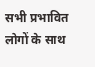सभी प्रभावित लोगों के साथ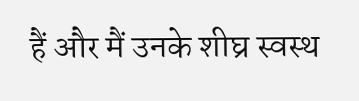हैं और मैं उनके शीघ्र स्वस्थ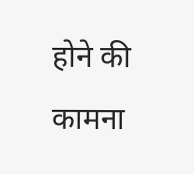होने की कामना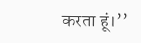करता हूं।’’